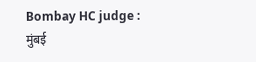Bombay HC judge : मुंबई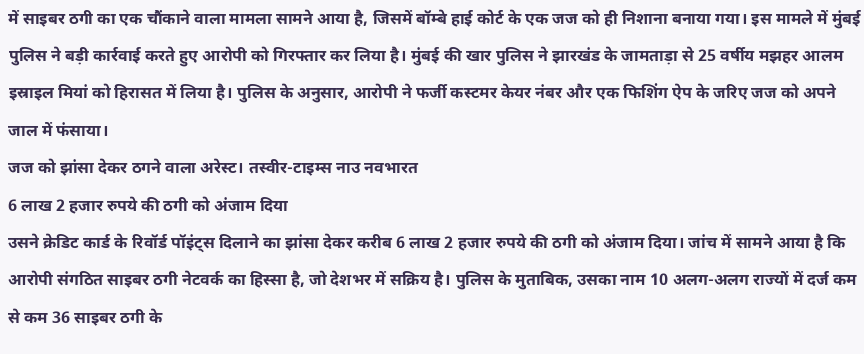में साइबर ठगी का एक चौंकाने वाला मामला सामने आया है, जिसमें बॉम्बे हाई कोर्ट के एक जज को ही निशाना बनाया गया। इस मामले में मुंबई पुलिस ने बड़ी कार्रवाई करते हुए आरोपी को गिरफ्तार कर लिया है। मुंबई की खार पुलिस ने झारखंड के जामताड़ा से 25 वर्षीय मझहर आलम इस्राइल मियां को हिरासत में लिया है। पुलिस के अनुसार, आरोपी ने फर्जी कस्टमर केयर नंबर और एक फिशिंग ऐप के जरिए जज को अपने जाल में फंसाया।
जज को झांसा देकर ठगने वाला अरेस्ट। तस्वीर-टाइम्स नाउ नवभारत
6 लाख 2 हजार रुपये की ठगी को अंजाम दिया
उसने क्रेडिट कार्ड के रिवॉर्ड पॉइंट्स दिलाने का झांसा देकर करीब 6 लाख 2 हजार रुपये की ठगी को अंजाम दिया। जांच में सामने आया है कि आरोपी संगठित साइबर ठगी नेटवर्क का हिस्सा है, जो देशभर में सक्रिय है। पुलिस के मुताबिक, उसका नाम 10 अलग-अलग राज्यों में दर्ज कम से कम 36 साइबर ठगी के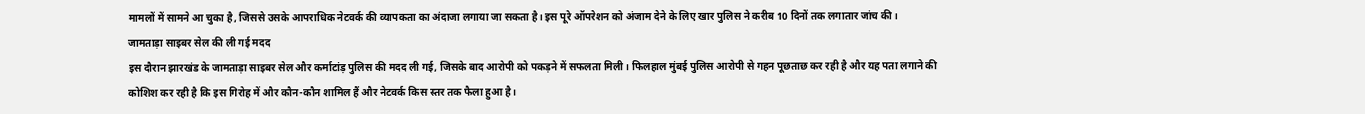मामलों में सामने आ चुका है, जिससे उसके आपराधिक नेटवर्क की व्यापकता का अंदाजा लगाया जा सकता है। इस पूरे ऑपरेशन को अंजाम देने के लिए खार पुलिस ने करीब 10 दिनों तक लगातार जांच की।
जामताड़ा साइबर सेल की ली गई मदद
इस दौरान झारखंड के जामताड़ा साइबर सेल और कर्माटांड़ पुलिस की मदद ली गई, जिसके बाद आरोपी को पकड़ने में सफलता मिली। फिलहाल मुंबई पुलिस आरोपी से गहन पूछताछ कर रही है और यह पता लगाने की कोशिश कर रही है कि इस गिरोह में और कौन-कौन शामिल हैं और नेटवर्क किस स्तर तक फैला हुआ है।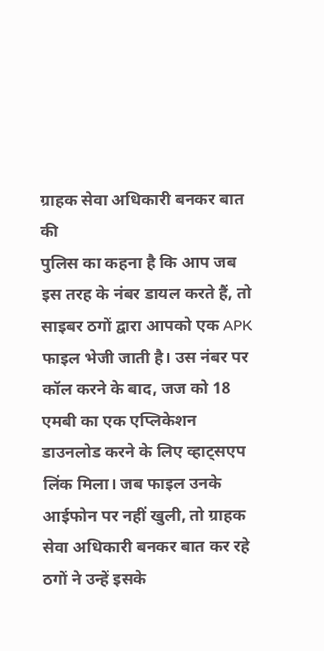ग्राहक सेवा अधिकारी बनकर बात की
पुलिस का कहना है कि आप जब इस तरह के नंबर डायल करते हैं, तो साइबर ठगों द्वारा आपको एक APK फाइल भेजी जाती है। उस नंबर पर कॉल करने के बाद, जज को 18 एमबी का एक एप्लिकेशन डाउनलोड करने के लिए व्हाट्सएप लिंक मिला। जब फाइल उनके आईफोन पर नहीं खुली, तो ग्राहक सेवा अधिकारी बनकर बात कर रहे ठगों ने उन्हें इसके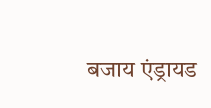बजाय एंड्रायड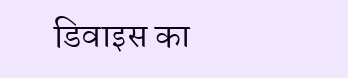डिवाइस का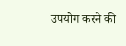उपयोग करने की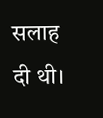सलाह दी थी।